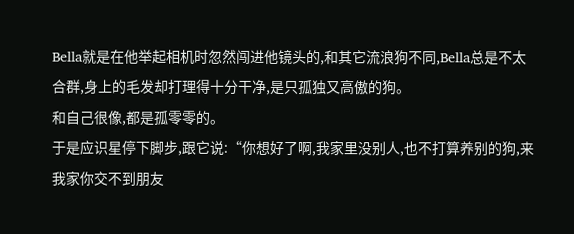Bella就是在他举起相机时忽然闯进他镜头的,和其它流浪狗不同,Bella总是不太合群,身上的毛发却打理得十分干净,是只孤独又高傲的狗。
和自己很像,都是孤零零的。
于是应识星停下脚步,跟它说:“你想好了啊,我家里没别人,也不打算养别的狗,来我家你交不到朋友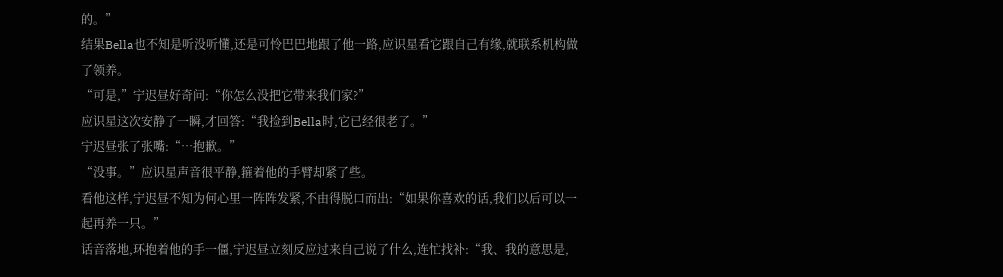的。”
结果Bella也不知是听没听懂,还是可怜巴巴地跟了他一路,应识星看它跟自己有缘,就联系机构做了领养。
“可是,”宁迟昼好奇问:“你怎么没把它带来我们家?”
应识星这次安静了一瞬,才回答:“我捡到Bella时,它已经很老了。”
宁迟昼张了张嘴:“…抱歉。”
“没事。”应识星声音很平静,箍着他的手臂却紧了些。
看他这样,宁迟昼不知为何心里一阵阵发紧,不由得脱口而出:“如果你喜欢的话,我们以后可以一起再养一只。”
话音落地,环抱着他的手一僵,宁迟昼立刻反应过来自己说了什么,连忙找补:“我、我的意思是,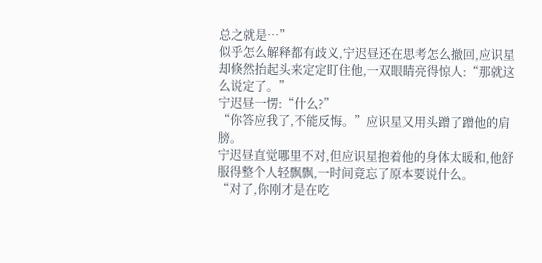总之就是…”
似乎怎么解释都有歧义,宁迟昼还在思考怎么撤回,应识星却倏然抬起头来定定盯住他,一双眼睛亮得惊人:“那就这么说定了。”
宁迟昼一愣:“什么?”
“你答应我了,不能反悔。”应识星又用头蹭了蹭他的肩膀。
宁迟昼直觉哪里不对,但应识星抱着他的身体太暖和,他舒服得整个人轻飘飘,一时间竟忘了原本要说什么。
“对了,你刚才是在吃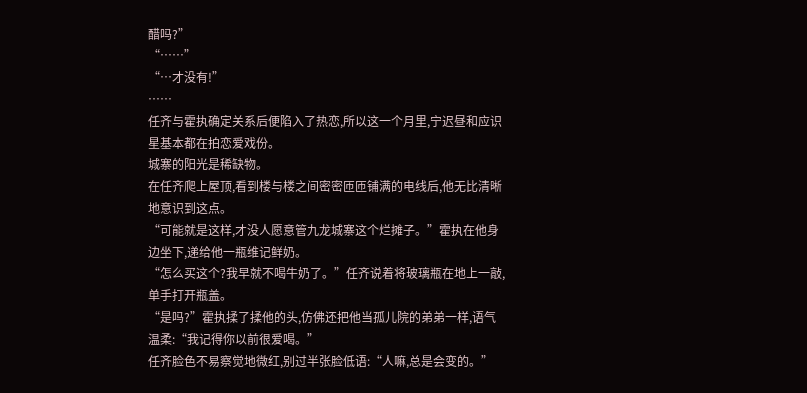醋吗?”
“……”
“…才没有!”
……
任齐与霍执确定关系后便陷入了热恋,所以这一个月里,宁迟昼和应识星基本都在拍恋爱戏份。
城寨的阳光是稀缺物。
在任齐爬上屋顶,看到楼与楼之间密密匝匝铺满的电线后,他无比清晰地意识到这点。
“可能就是这样,才没人愿意管九龙城寨这个烂摊子。”霍执在他身边坐下,递给他一瓶维记鲜奶。
“怎么买这个?我早就不喝牛奶了。”任齐说着将玻璃瓶在地上一敲,单手打开瓶盖。
“是吗?”霍执揉了揉他的头,仿佛还把他当孤儿院的弟弟一样,语气温柔:“我记得你以前很爱喝。”
任齐脸色不易察觉地微红,别过半张脸低语:“人嘛,总是会变的。”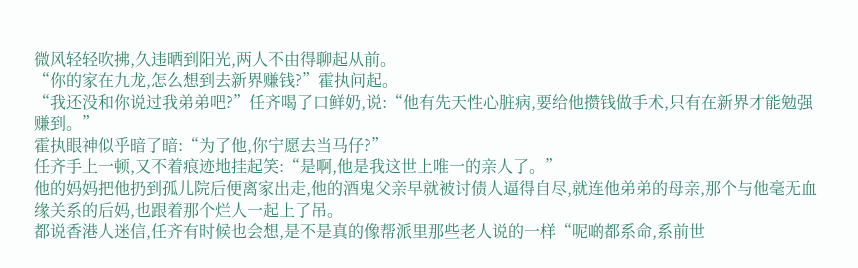微风轻轻吹拂,久违晒到阳光,两人不由得聊起从前。
“你的家在九龙,怎么想到去新界赚钱?”霍执问起。
“我还没和你说过我弟弟吧?”任齐喝了口鲜奶,说:“他有先天性心脏病,要给他攒钱做手术,只有在新界才能勉强赚到。”
霍执眼神似乎暗了暗:“为了他,你宁愿去当马仔?”
任齐手上一顿,又不着痕迹地挂起笑:“是啊,他是我这世上唯一的亲人了。”
他的妈妈把他扔到孤儿院后便离家出走,他的酒鬼父亲早就被讨债人逼得自尽,就连他弟弟的母亲,那个与他毫无血缘关系的后妈,也跟着那个烂人一起上了吊。
都说香港人迷信,任齐有时候也会想,是不是真的像帮派里那些老人说的一样“呢啲都系命,系前世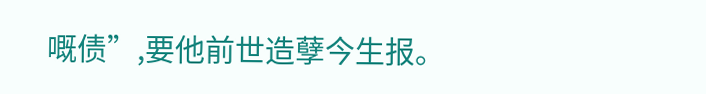嘅债”,要他前世造孽今生报。